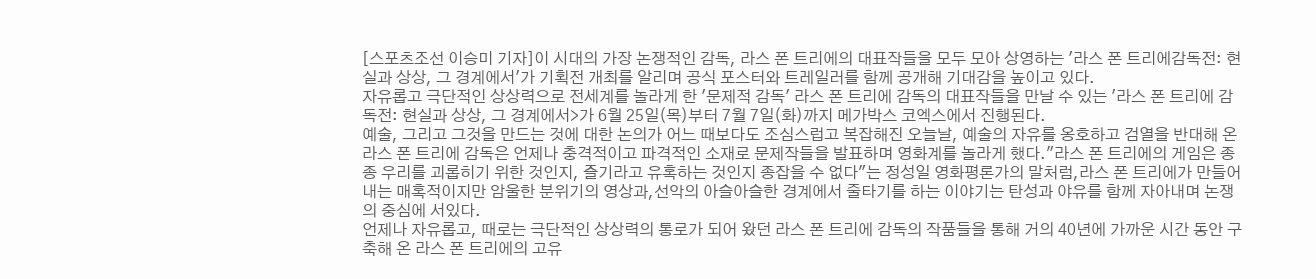[스포츠조선 이승미 기자]이 시대의 가장 논쟁적인 감독, 라스 폰 트리에의 대표작들을 모두 모아 상영하는 '라스 폰 트리에감독전: 현실과 상상, 그 경계에서'가 기획전 개최를 알리며 공식 포스터와 트레일러를 함께 공개해 기대감을 높이고 있다.
자유롭고 극단적인 상상력으로 전세계를 놀라게 한 '문제적 감독' 라스 폰 트리에 감독의 대표작들을 만날 수 있는 '라스 폰 트리에 감독전: 현실과 상상, 그 경계에서>가 6월 25일(목)부터 7월 7일(화)까지 메가박스 코엑스에서 진행된다.
예술, 그리고 그것을 만드는 것에 대한 논의가 어느 때보다도 조심스럽고 복잡해진 오늘날, 예술의 자유를 옹호하고 검열을 반대해 온 라스 폰 트리에 감독은 언제나 충격적이고 파격적인 소재로 문제작들을 발표하며 영화계를 놀라게 했다."라스 폰 트리에의 게임은 종종 우리를 괴롭히기 위한 것인지, 즐기라고 유혹하는 것인지 종잡을 수 없다"는 정성일 영화평론가의 말처럼,라스 폰 트리에가 만들어내는 매혹적이지만 암울한 분위기의 영상과,선악의 아슬아슬한 경계에서 줄타기를 하는 이야기는 탄성과 야유를 함께 자아내며 논쟁의 중심에 서있다.
언제나 자유롭고, 때로는 극단적인 상상력의 통로가 되어 왔던 라스 폰 트리에 감독의 작품들을 통해 거의 40년에 가까운 시간 동안 구축해 온 라스 폰 트리에의 고유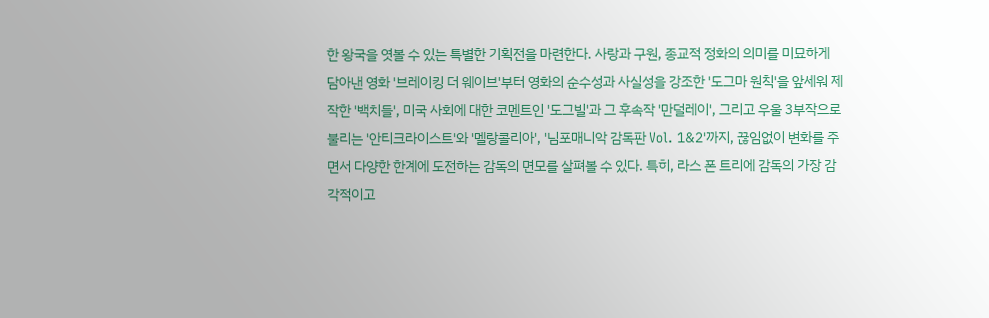한 왕국을 엿볼 수 있는 특별한 기획전을 마련한다. 사랑과 구원, 종교적 정화의 의미를 미묘하게 담아낸 영화 '브레이킹 더 웨이브'부터 영화의 순수성과 사실성을 강조한 '도그마 원칙'을 앞세워 제작한 '백치들', 미국 사회에 대한 코멘트인 '도그빌'과 그 후속작 '만덜레이', 그리고 우울 3부작으로 불리는 '안티크라이스트'와 '멜랑콜리아', '님포매니악 감독판 Vol. 1&2'까지, 끊임없이 변화를 주면서 다양한 한계에 도전하는 감독의 면모를 살펴볼 수 있다. 특히, 라스 폰 트리에 감독의 가장 감각적이고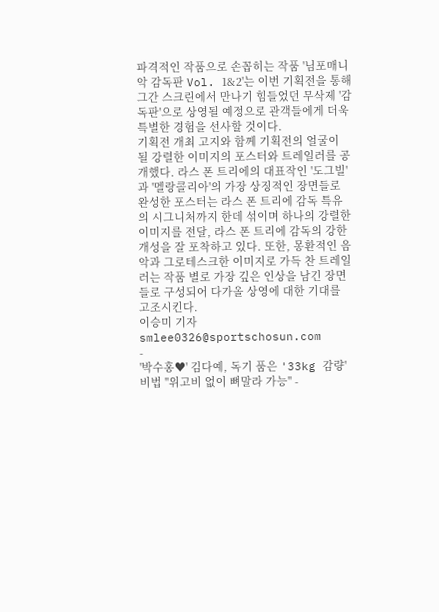파격적인 작품으로 손꼽히는 작품 '님포매니악 감독판 Vol. 1&2'는 이번 기획전을 통해 그간 스크린에서 만나기 힘들었던 무삭제 '감독판'으로 상영될 예정으로 관객들에게 더욱 특별한 경험을 선사할 것이다.
기획전 개최 고지와 함께 기획전의 얼굴이 될 강렬한 이미지의 포스터와 트레일러를 공개했다. 라스 폰 트리에의 대표작인 '도그빌'과 '멜랑콜리아'의 가장 상징적인 장면들로 완성한 포스터는 라스 폰 트리에 감독 특유의 시그니처까지 한데 섞이며 하나의 강렬한 이미지를 전달, 라스 폰 트리에 감독의 강한 개성을 잘 포착하고 있다. 또한, 몽환적인 음악과 그로테스크한 이미지로 가득 찬 트레일러는 작품 별로 가장 깊은 인상을 남긴 장면들로 구성되어 다가올 상영에 대한 기대를 고조시킨다.
이승미 기자 smlee0326@sportschosun.com
-
'박수홍♥' 김다예, 독기 품은 '33kg 감량' 비법 "위고비 없이 뼈말라 가능" -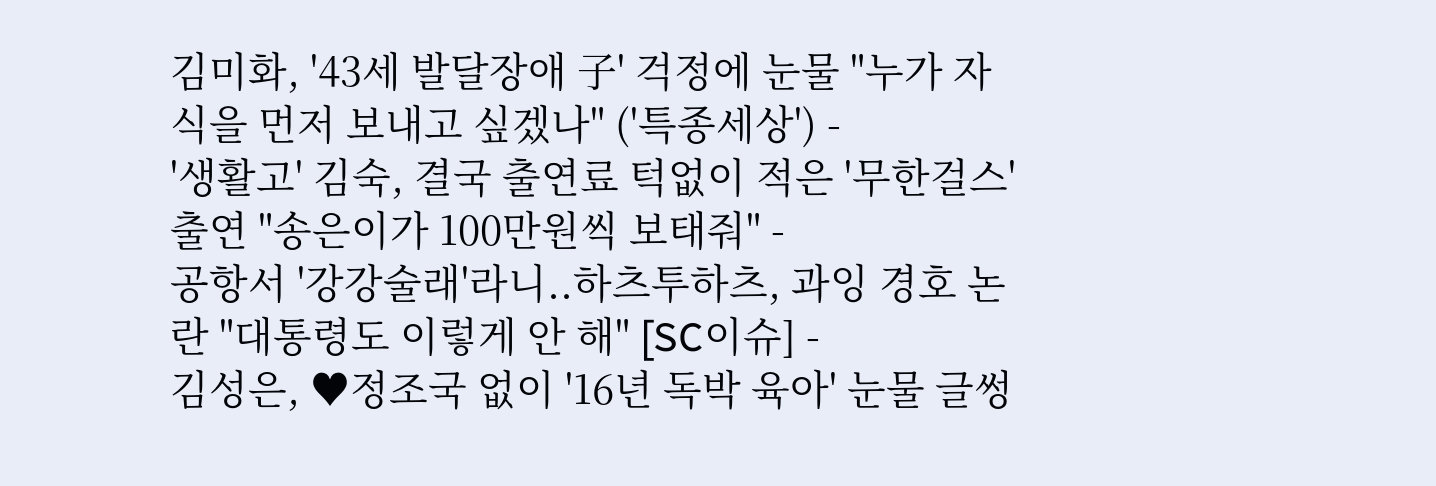김미화, '43세 발달장애 子' 걱정에 눈물 "누가 자식을 먼저 보내고 싶겠나" ('특종세상') -
'생활고' 김숙, 결국 출연료 턱없이 적은 '무한걸스' 출연 "송은이가 100만원씩 보태줘" -
공항서 '강강술래'라니..하츠투하츠, 과잉 경호 논란 "대통령도 이렇게 안 해" [SC이슈] -
김성은, ♥정조국 없이 '16년 독박 육아' 눈물 글썽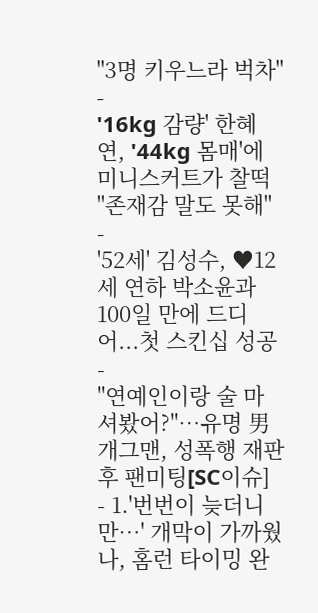"3명 키우느라 벅차" -
'16kg 감량' 한혜연, '44kg 몸매'에 미니스커트가 찰떡 "존재감 말도 못해" -
'52세' 김성수, ♥12세 연하 박소윤과 100일 만에 드디어...첫 스킨십 성공 -
"연예인이랑 술 마셔봤어?"…유명 男 개그맨, 성폭행 재판 후 팬미팅[SC이슈]
- 1.'번번이 늦더니만…' 개막이 가까웠나, 홈런 타이밍 완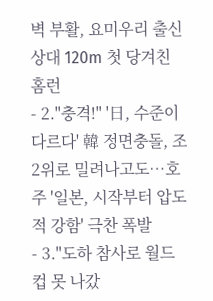벽 부활, 요미우리 출신 상대 120m 첫 당겨친 홈런
- 2."충격!" '日, 수준이 다르다' 韓 정면충돌, 조 2위로 밀려나고도…호주 '일본, 시작부터 압도적 강함' 극찬 폭발
- 3."도하 참사로 월드컵 못 나갔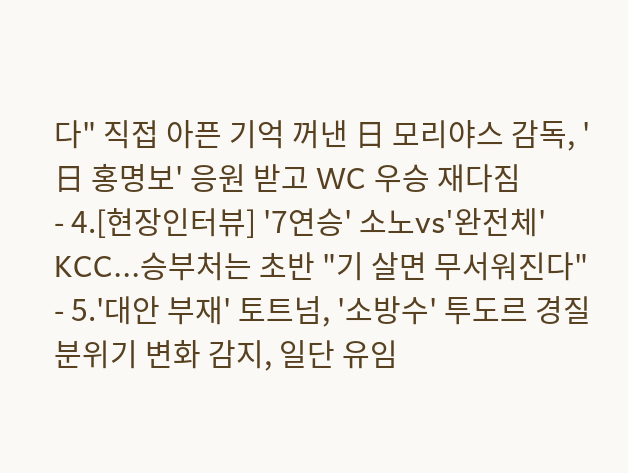다" 직접 아픈 기억 꺼낸 日 모리야스 감독, '日 홍명보' 응원 받고 WC 우승 재다짐
- 4.[현장인터뷰] '7연승' 소노vs'완전체' KCC...승부처는 초반 "기 살면 무서워진다"
- 5.'대안 부재' 토트넘, '소방수' 투도르 경질 분위기 변화 감지, 일단 유임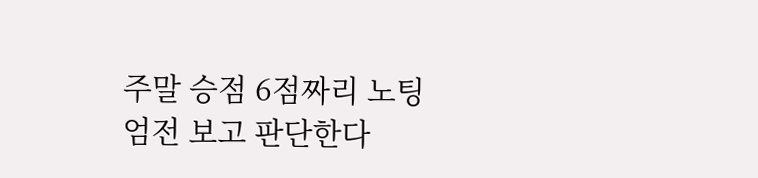주말 승점 6점짜리 노팅엄전 보고 판단한다